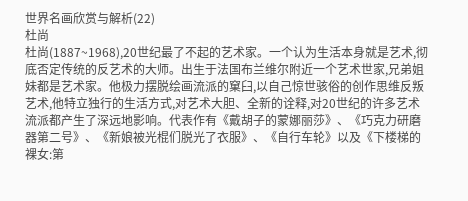世界名画欣赏与解析(22)
杜尚
杜尚(1887~1968),20世纪最了不起的艺术家。一个认为生活本身就是艺术,彻底否定传统的反艺术的大师。出生于法国布兰维尔附近一个艺术世家,兄弟姐妹都是艺术家。他极力摆脱绘画流派的窠臼,以自己惊世骇俗的创作思维反叛艺术,他特立独行的生活方式,对艺术大胆、全新的诠释,对20世纪的许多艺术流派都产生了深远地影响。代表作有《戴胡子的蒙娜丽莎》、《巧克力研磨器第二号》、《新娘被光棍们脱光了衣服》、《自行车轮》以及《下楼梯的裸女:第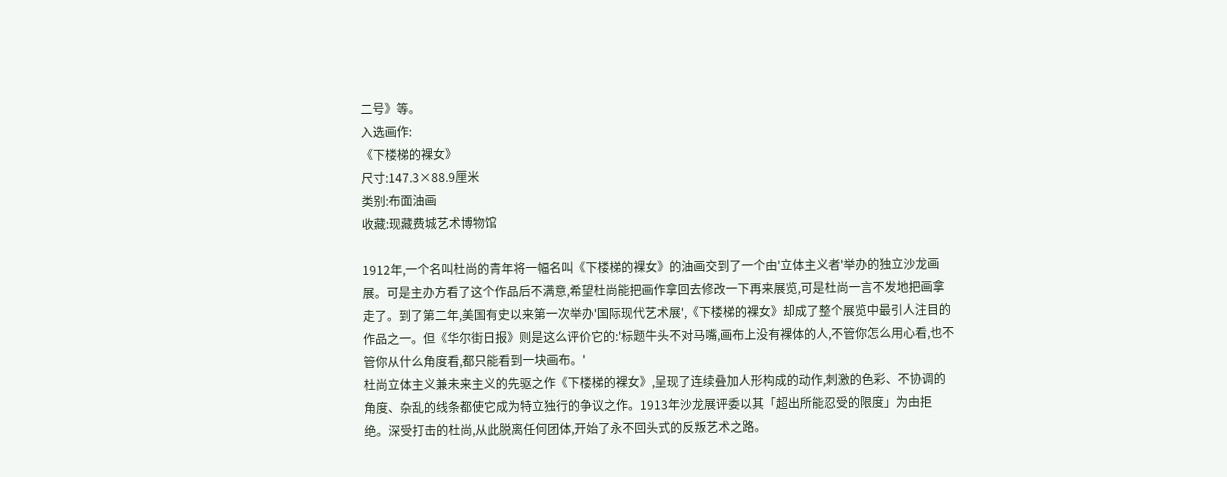二号》等。
入选画作:
《下楼梯的裸女》
尺寸:147.3×88.9厘米
类别:布面油画
收藏:现藏费城艺术博物馆

1912年,一个名叫杜尚的青年将一幅名叫《下楼梯的裸女》的油画交到了一个由'立体主义者'举办的独立沙龙画展。可是主办方看了这个作品后不满意,希望杜尚能把画作拿回去修改一下再来展览,可是杜尚一言不发地把画拿走了。到了第二年,美国有史以来第一次举办'国际现代艺术展',《下楼梯的裸女》却成了整个展览中最引人注目的作品之一。但《华尔街日报》则是这么评价它的:'标题牛头不对马嘴,画布上没有裸体的人,不管你怎么用心看,也不管你从什么角度看,都只能看到一块画布。'
杜尚立体主义兼未来主义的先驱之作《下楼梯的裸女》,呈现了连续叠加人形构成的动作,刺激的色彩、不协调的角度、杂乱的线条都使它成为特立独行的争议之作。1913年沙龙展评委以其「超出所能忍受的限度」为由拒绝。深受打击的杜尚,从此脱离任何团体,开始了永不回头式的反叛艺术之路。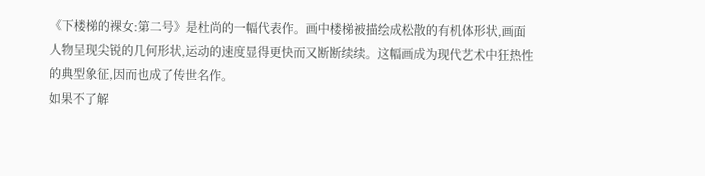《下楼梯的裸女:第二号》是杜尚的一幅代表作。画中楼梯被描绘成松散的有机体形状,画面人物呈现尖锐的几何形状,运动的速度显得更快而又断断续续。这幅画成为现代艺术中狂热性的典型象征,因而也成了传世名作。
如果不了解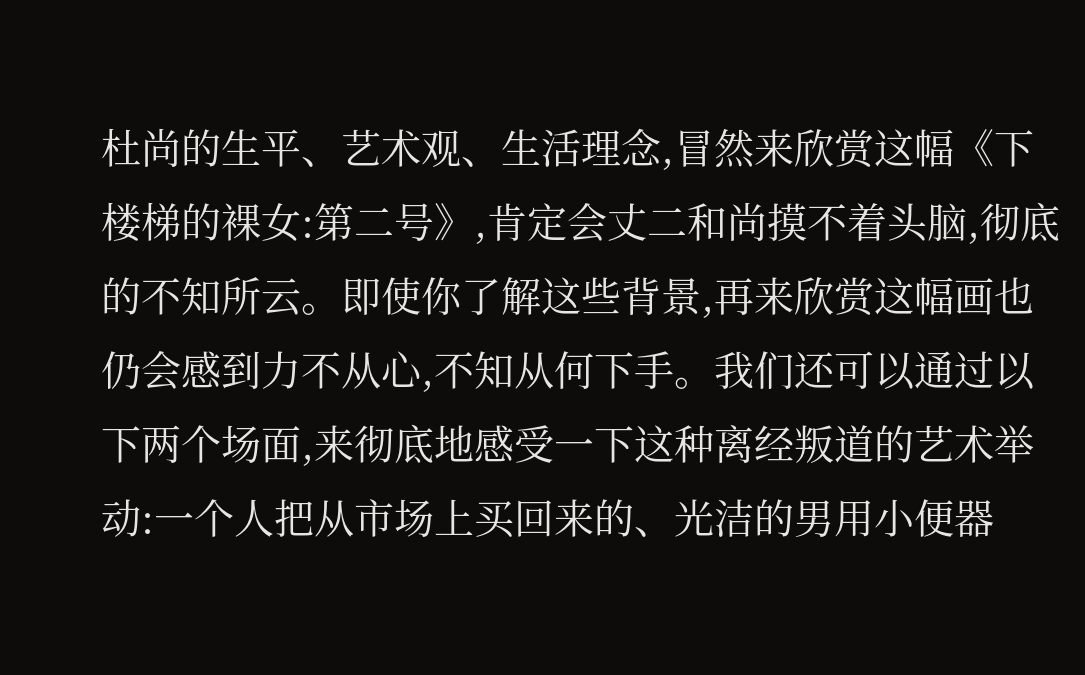杜尚的生平、艺术观、生活理念,冒然来欣赏这幅《下楼梯的裸女:第二号》,肯定会丈二和尚摸不着头脑,彻底的不知所云。即使你了解这些背景,再来欣赏这幅画也仍会感到力不从心,不知从何下手。我们还可以通过以下两个场面,来彻底地感受一下这种离经叛道的艺术举动:一个人把从市场上买回来的、光洁的男用小便器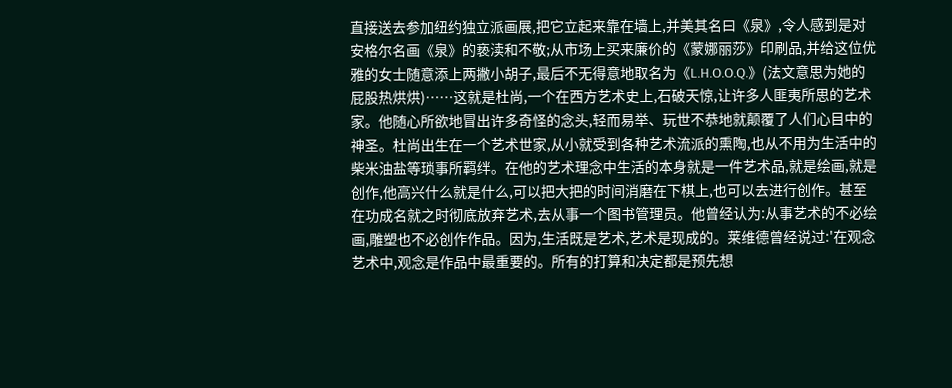直接送去参加纽约独立派画展,把它立起来靠在墙上,并美其名曰《泉》,令人感到是对安格尔名画《泉》的亵渎和不敬;从市场上买来廉价的《蒙娜丽莎》印刷品,并给这位优雅的女士随意添上两撇小胡子,最后不无得意地取名为《L.H.O.O.Q.》(法文意思为她的屁股热烘烘)⋯⋯这就是杜尚,一个在西方艺术史上,石破天惊,让许多人匪夷所思的艺术家。他随心所欲地冒出许多奇怪的念头,轻而易举、玩世不恭地就颠覆了人们心目中的神圣。杜尚出生在一个艺术世家,从小就受到各种艺术流派的熏陶,也从不用为生活中的柴米油盐等琐事所羁绊。在他的艺术理念中生活的本身就是一件艺术品,就是绘画,就是创作,他高兴什么就是什么,可以把大把的时间消磨在下棋上,也可以去进行创作。甚至在功成名就之时彻底放弃艺术,去从事一个图书管理员。他曾经认为:从事艺术的不必绘画,雕塑也不必创作作品。因为,生活既是艺术,艺术是现成的。莱维德曾经说过:'在观念艺术中,观念是作品中最重要的。所有的打算和决定都是预先想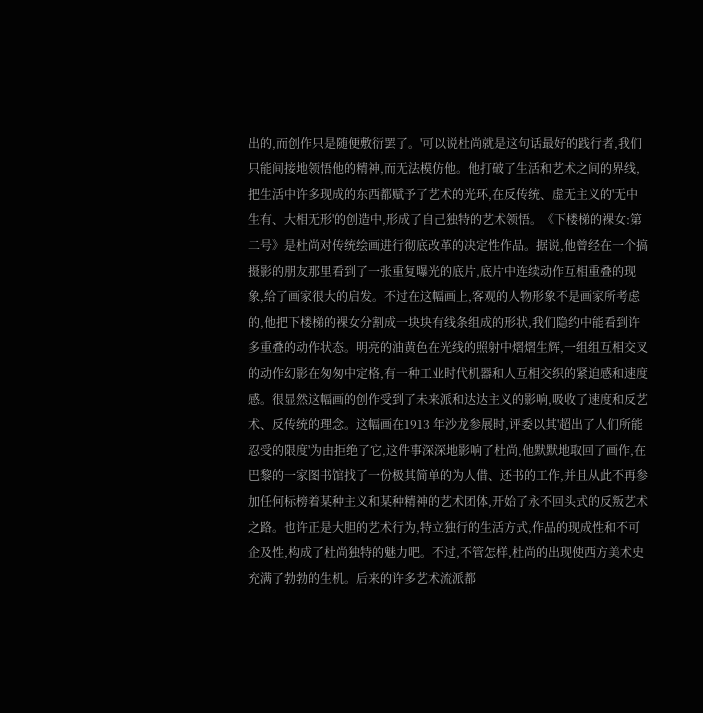出的,而创作只是随便敷衍罢了。'可以说杜尚就是这句话最好的践行者,我们只能间接地领悟他的精神,而无法模仿他。他打破了生活和艺术之间的界线,把生活中许多现成的东西都赋予了艺术的光环,在反传统、虚无主义的'无中生有、大相无形'的创造中,形成了自己独特的艺术领悟。《下楼梯的裸女:第二号》是杜尚对传统绘画进行彻底改革的决定性作品。据说,他曾经在一个搞摄影的朋友那里看到了一张重复曝光的底片,底片中连续动作互相重叠的现象,给了画家很大的启发。不过在这幅画上,客观的人物形象不是画家所考虑的,他把下楼梯的裸女分割成一块块有线条组成的形状,我们隐约中能看到许多重叠的动作状态。明亮的油黄色在光线的照射中熠熠生辉,一组组互相交叉的动作幻影在匆匆中定格,有一种工业时代机器和人互相交织的紧迫感和速度感。很显然这幅画的创作受到了未来派和达达主义的影响,吸收了速度和反艺术、反传统的理念。这幅画在1913 年沙龙参展时,评委以其'超出了人们所能忍受的限度'为由拒绝了它,这件事深深地影响了杜尚,他默默地取回了画作,在巴黎的一家图书馆找了一份极其简单的为人借、还书的工作,并且从此不再参加任何标榜着某种主义和某种精神的艺术团体,开始了永不回头式的反叛艺术之路。也许正是大胆的艺术行为,特立独行的生活方式,作品的现成性和不可企及性,构成了杜尚独特的魅力吧。不过,不管怎样,杜尚的出现使西方美术史充满了勃勃的生机。后来的许多艺术流派都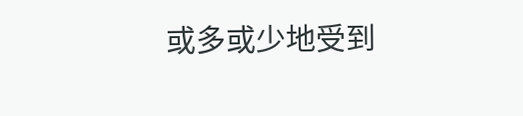或多或少地受到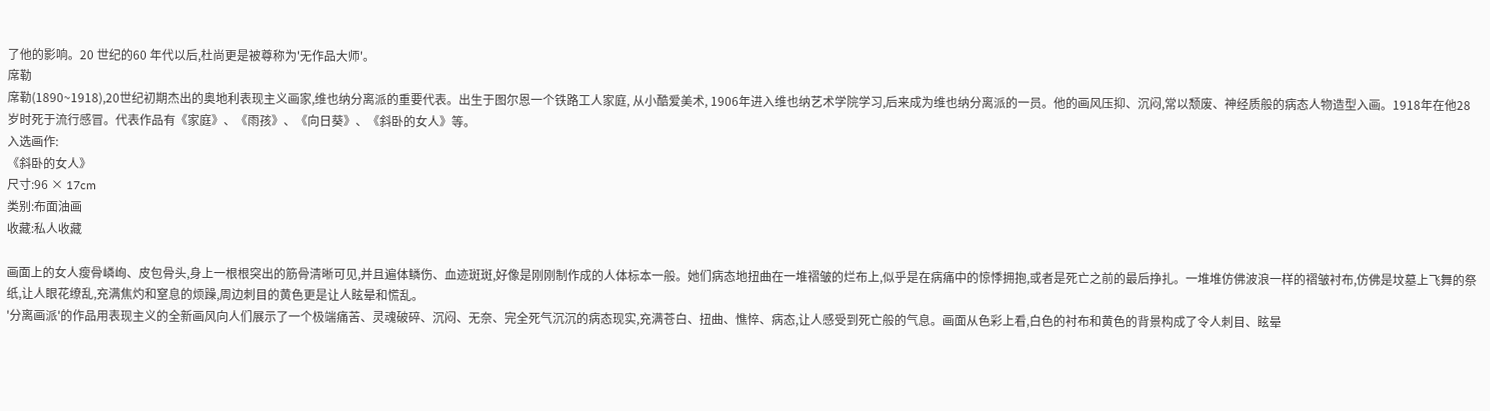了他的影响。20 世纪的60 年代以后,杜尚更是被尊称为'无作品大师'。
席勒
席勒(1890~1918),20世纪初期杰出的奥地利表现主义画家,维也纳分离派的重要代表。出生于图尔恩一个铁路工人家庭, 从小酷爱美术, 1906年进入维也纳艺术学院学习,后来成为维也纳分离派的一员。他的画风压抑、沉闷,常以颓废、神经质般的病态人物造型入画。1918年在他28岁时死于流行感冒。代表作品有《家庭》、《雨孩》、《向日葵》、《斜卧的女人》等。
入选画作:
《斜卧的女人》
尺寸:96 × 17cm
类别:布面油画
收藏:私人收藏

画面上的女人瘦骨嶙峋、皮包骨头,身上一根根突出的筋骨清晰可见,并且遍体鳞伤、血迹斑斑,好像是刚刚制作成的人体标本一般。她们病态地扭曲在一堆褶皱的烂布上,似乎是在病痛中的惊悸拥抱,或者是死亡之前的最后挣扎。一堆堆仿佛波浪一样的褶皱衬布,仿佛是坟墓上飞舞的祭纸,让人眼花缭乱,充满焦灼和窒息的烦躁,周边刺目的黄色更是让人眩晕和慌乱。
'分离画派'的作品用表现主义的全新画风向人们展示了一个极端痛苦、灵魂破碎、沉闷、无奈、完全死气沉沉的病态现实,充满苍白、扭曲、憔悴、病态,让人感受到死亡般的气息。画面从色彩上看,白色的衬布和黄色的背景构成了令人刺目、眩晕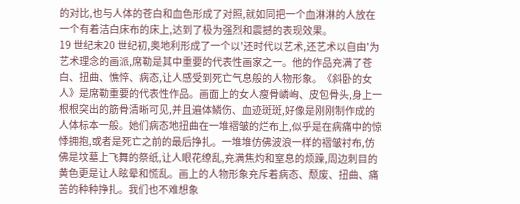的对比,也与人体的苍白和血色形成了对照,就如同把一个血淋淋的人放在一个有着洁白床布的床上,达到了极为强烈和震撼的表现效果。
19 世纪末20 世纪初,奥地利形成了一个以'还时代以艺术,还艺术以自由'为艺术理念的画派,席勒是其中重要的代表性画家之一。他的作品充满了苍白、扭曲、憔悴、病态,让人感受到死亡气息般的人物形象。《斜卧的女人》是席勒重要的代表性作品。画面上的女人瘦骨嶙峋、皮包骨头,身上一根根突出的筋骨清晰可见,并且遍体鳞伤、血迹斑斑,好像是刚刚制作成的人体标本一般。她们病态地扭曲在一堆褶皱的烂布上,似乎是在病痛中的惊悸拥抱,或者是死亡之前的最后挣扎。一堆堆仿佛波浪一样的褶皱衬布,仿佛是坟墓上飞舞的祭纸,让人眼花缭乱,充满焦灼和窒息的烦躁,周边刺目的黄色更是让人眩晕和慌乱。画上的人物形象充斥着病态、颓废、扭曲、痛苦的种种挣扎。我们也不难想象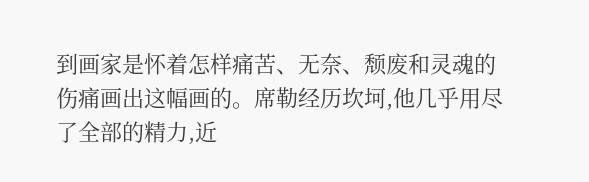到画家是怀着怎样痛苦、无奈、颓废和灵魂的伤痛画出这幅画的。席勒经历坎坷,他几乎用尽了全部的精力,近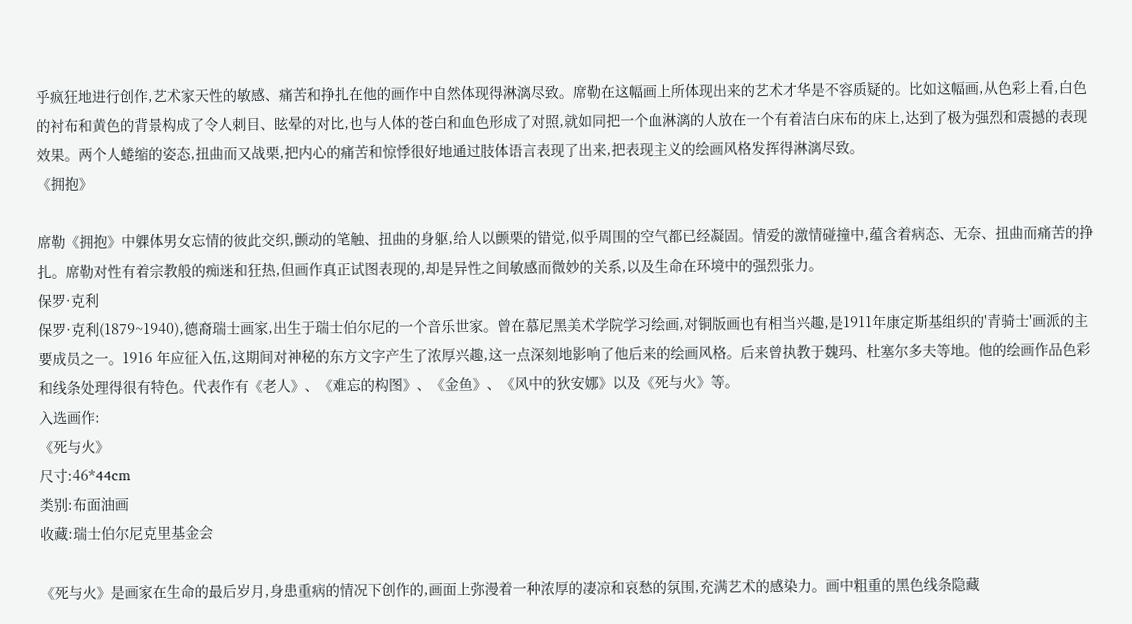乎疯狂地进行创作,艺术家天性的敏感、痛苦和挣扎在他的画作中自然体现得淋漓尽致。席勒在这幅画上所体现出来的艺术才华是不容质疑的。比如这幅画,从色彩上看,白色的衬布和黄色的背景构成了令人刺目、眩晕的对比,也与人体的苍白和血色形成了对照,就如同把一个血淋漓的人放在一个有着洁白床布的床上,达到了极为强烈和震撼的表现效果。两个人蜷缩的姿态,扭曲而又战栗,把内心的痛苦和惊悸很好地通过肢体语言表现了出来,把表现主义的绘画风格发挥得淋漓尽致。
《拥抱》

席勒《拥抱》中躶体男女忘情的彼此交织,颤动的笔触、扭曲的身躯,给人以颤栗的错觉,似乎周围的空气都已经凝固。情爱的激情碰撞中,蕴含着病态、无奈、扭曲而痛苦的挣扎。席勒对性有着宗教般的痴迷和狂热,但画作真正试图表现的,却是异性之间敏感而微妙的关系,以及生命在环境中的强烈张力。
保罗·克利
保罗·克利(1879~1940),德裔瑞士画家,出生于瑞士伯尔尼的一个音乐世家。曾在慕尼黑美术学院学习绘画,对铜版画也有相当兴趣,是1911年康定斯基组织的'青骑士'画派的主要成员之一。1916 年应征入伍,这期间对神秘的东方文字产生了浓厚兴趣,这一点深刻地影响了他后来的绘画风格。后来曾执教于魏玛、杜塞尔多夫等地。他的绘画作品色彩和线条处理得很有特色。代表作有《老人》、《难忘的构图》、《金鱼》、《风中的狄安娜》以及《死与火》等。
入选画作:
《死与火》
尺寸:46*44cm
类别:布面油画
收藏:瑞士伯尔尼克里基金会

《死与火》是画家在生命的最后岁月,身患重病的情况下创作的,画面上弥漫着一种浓厚的凄凉和哀愁的氛围,充满艺术的感染力。画中粗重的黑色线条隐藏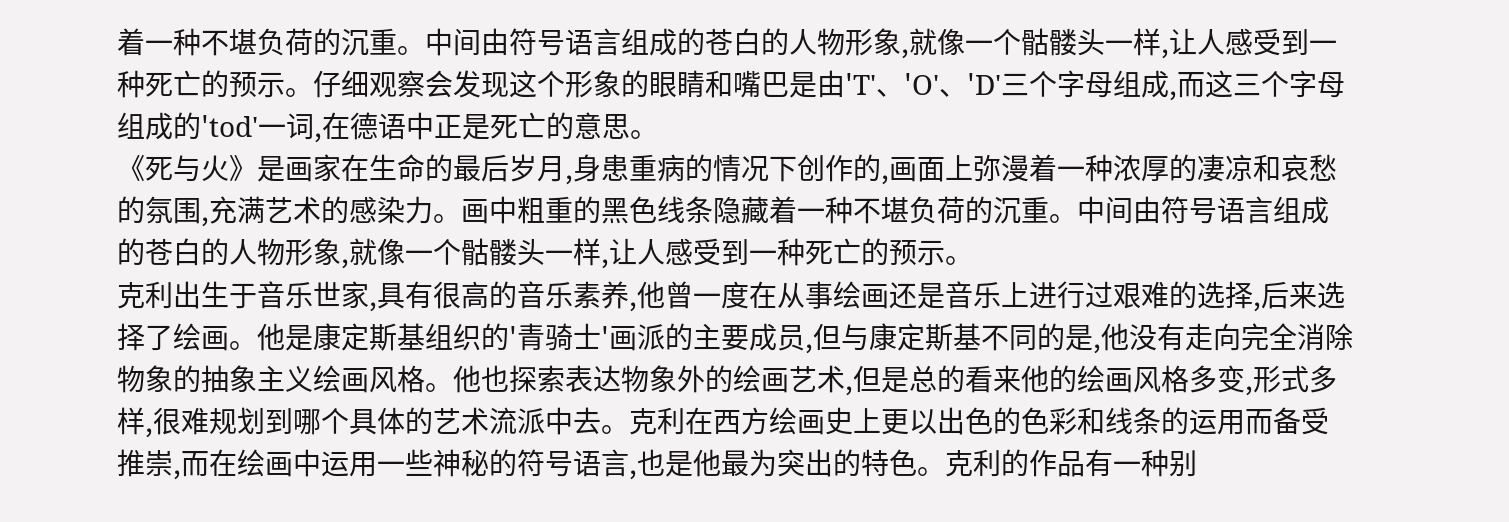着一种不堪负荷的沉重。中间由符号语言组成的苍白的人物形象,就像一个骷髅头一样,让人感受到一种死亡的预示。仔细观察会发现这个形象的眼睛和嘴巴是由'T'、'O'、'D'三个字母组成,而这三个字母组成的'tod'一词,在德语中正是死亡的意思。
《死与火》是画家在生命的最后岁月,身患重病的情况下创作的,画面上弥漫着一种浓厚的凄凉和哀愁的氛围,充满艺术的感染力。画中粗重的黑色线条隐藏着一种不堪负荷的沉重。中间由符号语言组成的苍白的人物形象,就像一个骷髅头一样,让人感受到一种死亡的预示。
克利出生于音乐世家,具有很高的音乐素养,他曾一度在从事绘画还是音乐上进行过艰难的选择,后来选择了绘画。他是康定斯基组织的'青骑士'画派的主要成员,但与康定斯基不同的是,他没有走向完全消除物象的抽象主义绘画风格。他也探索表达物象外的绘画艺术,但是总的看来他的绘画风格多变,形式多样,很难规划到哪个具体的艺术流派中去。克利在西方绘画史上更以出色的色彩和线条的运用而备受推崇,而在绘画中运用一些神秘的符号语言,也是他最为突出的特色。克利的作品有一种别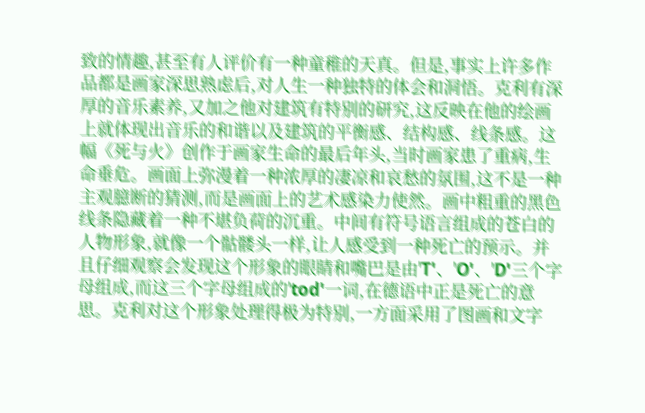致的情趣,甚至有人评价有一种童稚的天真。但是,事实上许多作品都是画家深思熟虑后,对人生一种独特的体会和洞悟。克利有深厚的音乐素养,又加之他对建筑有特别的研究,这反映在他的绘画上就体现出音乐的和谐以及建筑的平衡感、结构感、线条感。这幅《死与火》创作于画家生命的最后年头,当时画家患了重病,生命垂危。画面上弥漫着一种浓厚的凄凉和哀愁的氛围,这不是一种主观臆断的猜测,而是画面上的艺术感染力使然。画中粗重的黑色线条隐藏着一种不堪负荷的沉重。中间有符号语言组成的苍白的人物形象,就像一个骷髅头一样,让人感受到一种死亡的预示。并且仔细观察会发现这个形象的眼睛和嘴巴是由'T'、'O'、'D'三个字母组成,而这三个字母组成的'tod'一词,在德语中正是死亡的意思。克利对这个形象处理得极为特别,一方面采用了图画和文字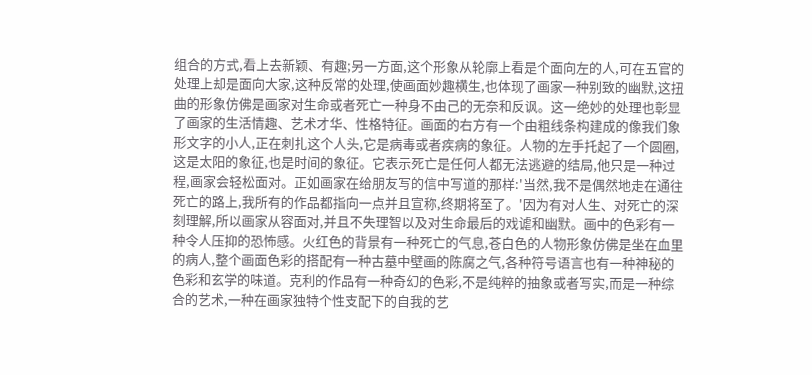组合的方式,看上去新颖、有趣;另一方面,这个形象从轮廓上看是个面向左的人,可在五官的处理上却是面向大家,这种反常的处理,使画面妙趣横生,也体现了画家一种别致的幽默,这扭曲的形象仿佛是画家对生命或者死亡一种身不由己的无奈和反讽。这一绝妙的处理也彰显了画家的生活情趣、艺术才华、性格特征。画面的右方有一个由粗线条构建成的像我们象形文字的小人,正在刺扎这个人头,它是病毒或者疾病的象征。人物的左手托起了一个圆圈,这是太阳的象征,也是时间的象征。它表示死亡是任何人都无法逃避的结局,他只是一种过程,画家会轻松面对。正如画家在给朋友写的信中写道的那样:'当然,我不是偶然地走在通往死亡的路上,我所有的作品都指向一点并且宣称,终期将至了。'因为有对人生、对死亡的深刻理解,所以画家从容面对,并且不失理智以及对生命最后的戏谑和幽默。画中的色彩有一种令人压抑的恐怖感。火红色的背景有一种死亡的气息,苍白色的人物形象仿佛是坐在血里的病人,整个画面色彩的搭配有一种古墓中壁画的陈腐之气,各种符号语言也有一种神秘的色彩和玄学的味道。克利的作品有一种奇幻的色彩,不是纯粹的抽象或者写实,而是一种综合的艺术,一种在画家独特个性支配下的自我的艺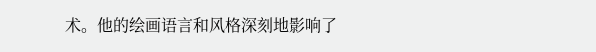术。他的绘画语言和风格深刻地影响了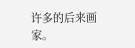许多的后来画家。